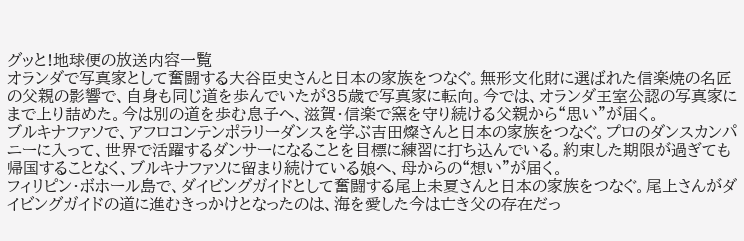グッと!地球便の放送内容一覧
オランダで写真家として奮闘する大谷臣史さんと日本の家族をつなぐ。無形文化財に選ばれた信楽焼の名匠の父親の影響で、自身も同じ道を歩んでいたが35歳で写真家に転向。今では、オランダ王室公認の写真家にまで上り詰めた。今は別の道を歩む息子へ、滋賀・信楽で窯を守り続ける父親から“思い”が届く。
ブルキナファソで、アフロコンテンポラリーダンスを学ぶ吉田燦さんと日本の家族をつなぐ。プロのダンスカンパニーに入って、世界で活躍するダンサーになることを目標に練習に打ち込んでいる。約束した期限が過ぎても帰国することなく、ブルキナファソに留まり続けている娘へ、母からの“想い”が届く。
フィリピン・ボホール島で、ダイビングガイドとして奮闘する尾上未夏さんと日本の家族をつなぐ。尾上さんがダイビングガイドの道に進むきっかけとなったのは、海を愛した今は亡き父の存在だっ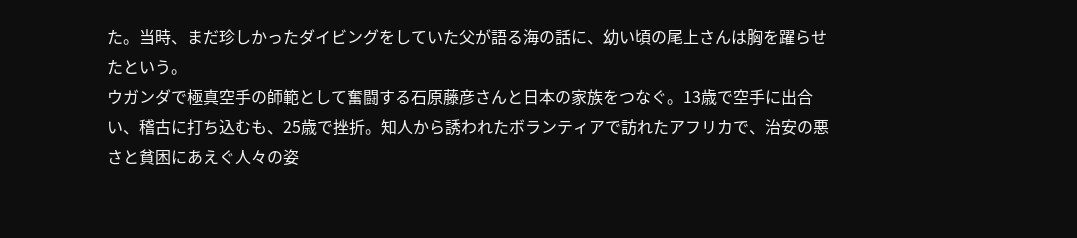た。当時、まだ珍しかったダイビングをしていた父が語る海の話に、幼い頃の尾上さんは胸を躍らせたという。
ウガンダで極真空手の師範として奮闘する石原藤彦さんと日本の家族をつなぐ。13歳で空手に出合い、稽古に打ち込むも、25歳で挫折。知人から誘われたボランティアで訪れたアフリカで、治安の悪さと貧困にあえぐ人々の姿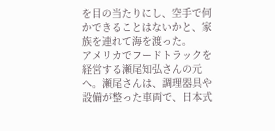を目の当たりにし、空手で何かできることはないかと、家族を連れて海を渡った。
アメリカでフードトラックを経営する瀬尾知弘さんの元へ。瀬尾さんは、調理器具や設備が整った車両で、日本式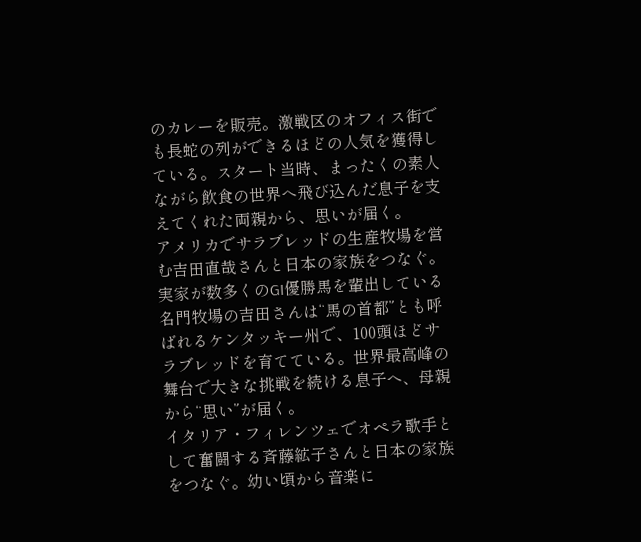のカレーを販売。激戦区のオフィス街でも長蛇の列ができるほどの人気を獲得している。スタート当時、まったくの素人ながら飲食の世界へ飛び込んだ息子を支えてくれた両親から、思いが届く。
アメリカでサラブレッドの生産牧場を営む吉田直哉さんと日本の家族をつなぐ。実家が数多くのGI優勝馬を輩出している名門牧場の吉田さんは“馬の首都”とも呼ばれるケンタッキー州で、100頭ほどサラブレッドを育てている。世界最高峰の舞台で大きな挑戦を続ける息子へ、母親から“思い”が届く。
イタリア・フィレンツェでオペラ歌手として奮闘する斉藤絋子さんと日本の家族をつなぐ。幼い頃から音楽に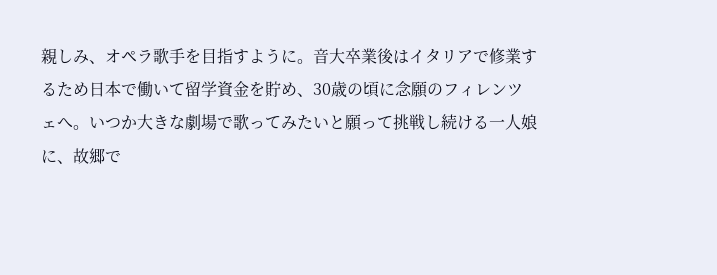親しみ、オペラ歌手を目指すように。音大卒業後はイタリアで修業するため日本で働いて留学資金を貯め、30歳の頃に念願のフィレンツェへ。いつか大きな劇場で歌ってみたいと願って挑戦し続ける一人娘に、故郷で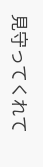見守ってくれて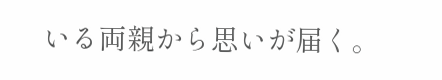いる両親から思いが届く。